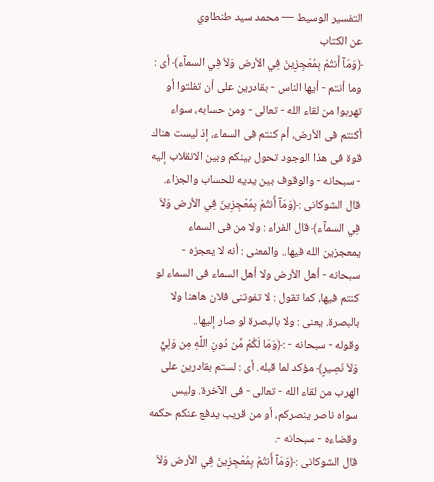التفسير الوسيط — محمد سيد طنطاوي
عن الكتاب
﴿وَمَآ أَنتُمْ بِمُعْجِزِينَ فِي الأرض وَلاَ فِي السمآء﴾ أى : وما أنتم - أيها الناس - بقادرين على أن تفلتوا أو تهربوا من لقاء الله - تعالى - ومن حسابه، سواء أكنتم فى الأرض، أم كنتم فى السماء، إذ ليست هناك قوة فى هذا الوجود تحول بينكم وبين الانقلاب إليه - سبحانه - والوقوف بين يديه للحساب والجزاء.
قال الشوكانى :﴿وَمَآ أَنتُمْ بِمُعْجِزِينَ فِي الأرض وَلاَ فِي السمآء﴾ قال الفراء : ولا من فى السماء يمعجزين الله فيها.. والمعنى : أنه لا يعجزه - سبحانه - أهل الأرض ولا أهل السماء فى السماء لو كنتم فيها، كما تقول : لا تفوتنى فلان هاهنا ولا بالبصرة. يعنى : ولا بالبصرة لو صار إليها..
وقوله - سبحانه - :﴿وَمَا لَكُمْ مِّن دُونِ اللَّهِ مِن وَلِيٍّ وَلاَ نَصِيرٍ﴾ مؤكد لما قبله. أى : لستم بقادرين على الهرب من لقاء الله - تعالى - فى الآخرة. وليس سواه ناصر ينصركم، أو من قريب يدفع عنكم حكمه وقضاءه - سبحانه -.
قال الشوكانى :﴿وَمَآ أَنتُمْ بِمُعْجِزِينَ فِي الأرض وَلاَ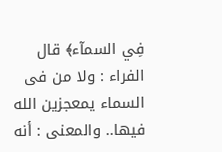فِي السمآء﴾ قال الفراء : ولا من فى السماء يمعجزين الله فيها.. والمعنى : أنه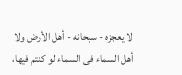لا يعجزه - سبحانه - أهل الأرض ولا أهل السماء فى السماء لو كنتم فيها،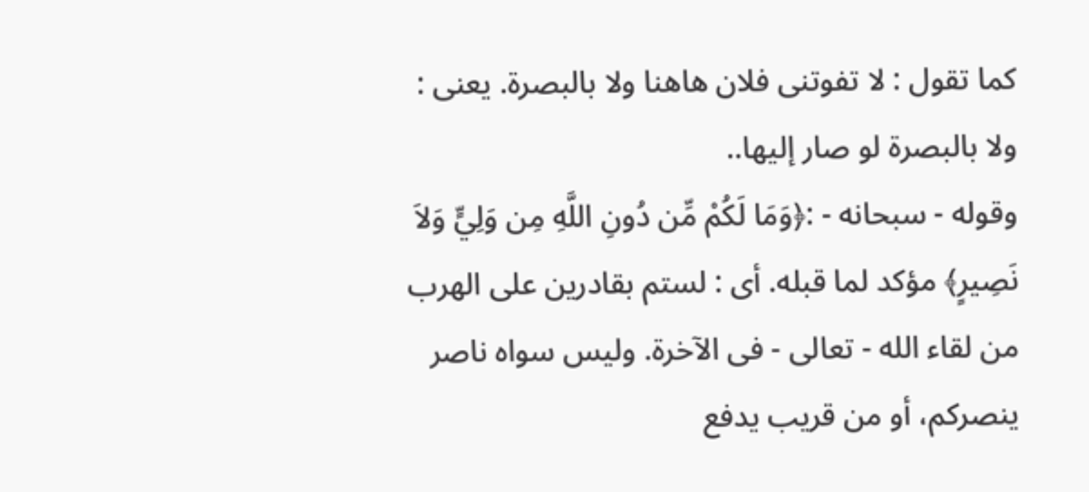كما تقول : لا تفوتنى فلان هاهنا ولا بالبصرة. يعنى : ولا بالبصرة لو صار إليها..
وقوله - سبحانه - :﴿وَمَا لَكُمْ مِّن دُونِ اللَّهِ مِن وَلِيٍّ وَلاَ نَصِيرٍ﴾ مؤكد لما قبله. أى : لستم بقادرين على الهرب من لقاء الله - تعالى - فى الآخرة. وليس سواه ناصر ينصركم، أو من قريب يدفع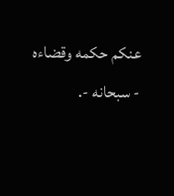عنكم حكمه وقضاءه - سبحانه -.